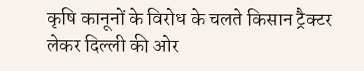कृषि कानूनों के विरोध के चलते किसान ट्रैक्टर लेकर दिल्ली की ओर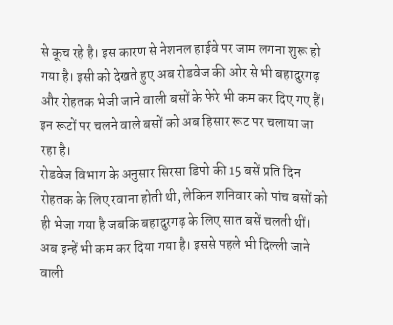से कूच रहे है। इस कारण से नेशनल हाईवे पर जाम लगना शुरू हो गया है। इसी को देखते हुए अब रोडवेज की ओर से भी बहादुरगढ़ और रोहतक भेजी जाने वाली बसों के फेरे भी कम कर दिए गए हैं। इन रूटों पर चलने वाले बसों को अब हिसार रूट पर चलाया जा रहा है।
रोडवेज विभाग के अनुसार सिरसा डिपो की 15 बसें प्रति दिन रोहतक के लिए रवाना होती थी, लेकिन शनिवार को पांच बसों को ही भेजा गया है जबकि बहादुरगढ़ के लिए सात बसें चलती थीं। अब इन्हें भी कम कर दिया गया है। इससे पहले भी दिल्ली जाने वाली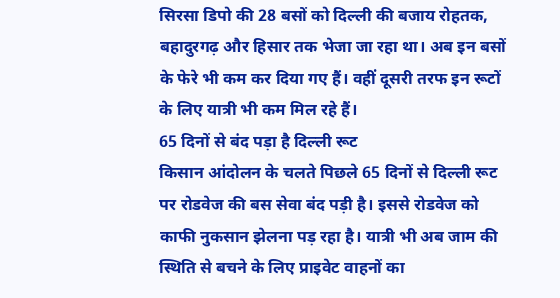सिरसा डिपो की 28 बसों को दिल्ली की बजाय रोहतक, बहादुरगढ़ और हिसार तक भेजा जा रहा था। अब इन बसों के फेरे भी कम कर दिया गए हैं। वहीं दूसरी तरफ इन रूटों के लिए यात्री भी कम मिल रहे हैं।
65 दिनों से बंद पड़ा है दिल्ली रूट
किसान आंदोलन के चलते पिछले 65 दिनों से दिल्ली रूट पर रोडवेज की बस सेवा बंद पड़ी है। इससे रोडवेज को काफी नुकसान झेलना पड़ रहा है। यात्री भी अब जाम की स्थिति से बचने के लिए प्राइवेट वाहनों का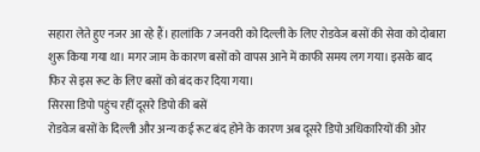सहारा लेते हुए नजर आ रहे हैं। हालांकि 7 जनवरी को दिल्ली के लिए रोडवेज बसों की सेवा को दोबारा शुरू किया गया था। मगर जाम के कारण बसों को वापस आने में काफी समय लग गया। इसके बाद फिर से इस रूट के लिए बसों को बंद कर दिया गया।
सिरसा डिपो पहुंच रहीं दूसरे डिपो की बसें
रोडवेज बसों के दिल्ली और अन्य कई रूट बंद होने के कारण अब दूसरे डिपो अधिकारियों की ओर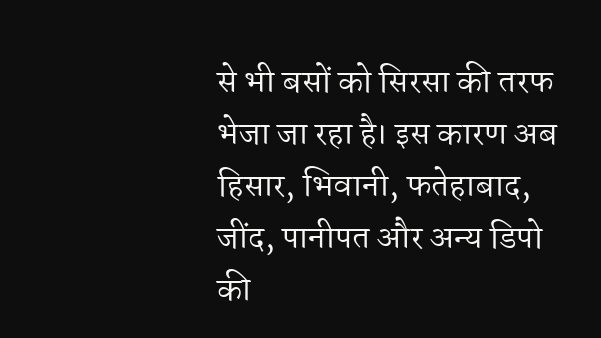से भी बसों को सिरसा की तरफ भेजा जा रहा है। इस कारण अब हिसार, भिवानी, फतेहाबाद, जींद, पानीपत और अन्य डिपो की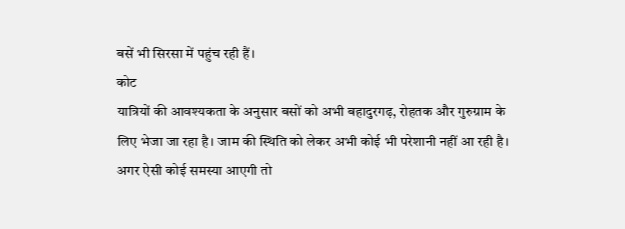बसें भी सिरसा में पहुंच रही हैं।
कोट
यात्रियों की आवश्यकता के अनुसार बसों को अभी बहादुरगढ़, रोहतक और गुरुग्राम के लिए भेजा जा रहा है। जाम की स्थिति को लेकर अभी कोई भी परेशानी नहीं आ रही है। अगर ऐसी कोई समस्या आएगी तो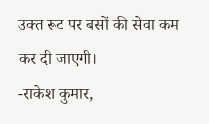उक्त रूट पर बसों की सेवा कम कर दी जाएगी।
-राकेश कुमार,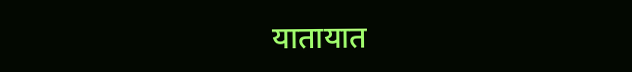यातायात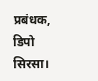प्रबंधक, डिपो सिरसा।